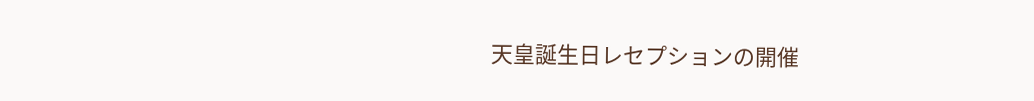天皇誕生日レセプションの開催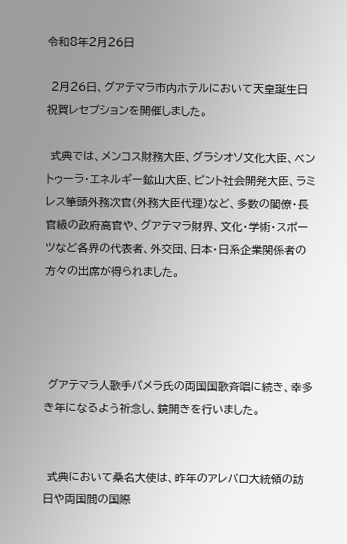令和8年2月26日

 2月26日、グアテマラ市内ホテルにおいて天皇誕生日祝賀レセプションを開催しました。

 式典では、メンコス財務大臣、グラシオソ文化大臣、ベントゥーラ・エネルギー鉱山大臣、ピント社会開発大臣、ラミレス筆頭外務次官(外務大臣代理)など、多数の閣僚・長官級の政府高官や、グアテマラ財界、文化・学術・スポーツなど各界の代表者、外交団、日本・日系企業関係者の方々の出席が得られました。




 グアテマラ人歌手パメラ氏の両国国歌斉唱に続き、幸多き年になるよう祈念し、鏡開きを行いました。


 式典において桑名大使は、昨年のアレバロ大統領の訪日や両国間の国際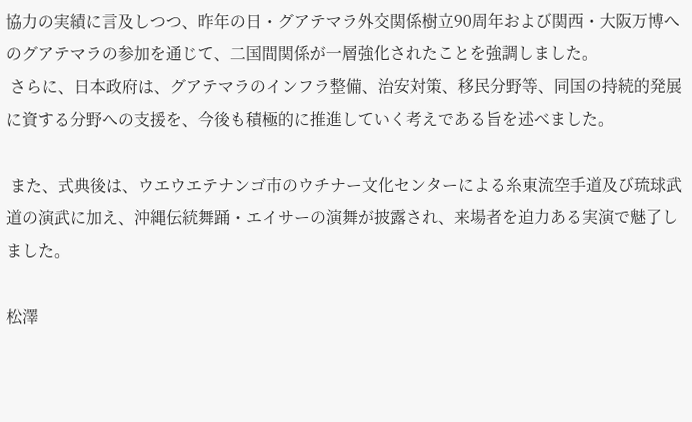協力の実績に言及しつつ、昨年の日・グアテマラ外交関係樹立90周年および関西・大阪万博へのグアテマラの参加を通じて、二国間関係が一層強化されたことを強調しました。
 さらに、日本政府は、グアテマラのインフラ整備、治安対策、移民分野等、同国の持続的発展に資する分野への支援を、今後も積極的に推進していく考えである旨を述べました。

 また、式典後は、ウエウエテナンゴ市のウチナー文化センターによる糸東流空手道及び琉球武道の演武に加え、沖縄伝統舞踊・エイサーの演舞が披露され、来場者を迫力ある実演で魅了しました。

松澤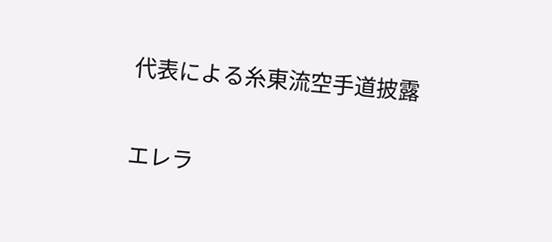代表による糸東流空手道披露

エレラ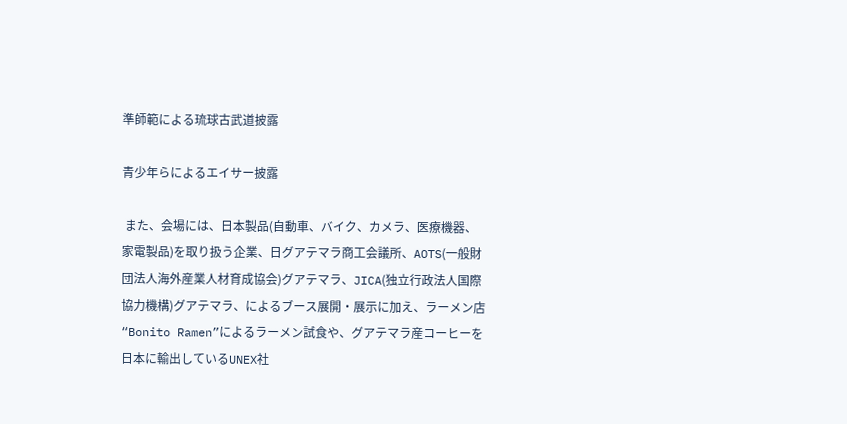準師範による琉球古武道披露

青少年らによるエイサー披露

 また、会場には、日本製品(自動車、バイク、カメラ、医療機器、家電製品)を取り扱う企業、日グアテマラ商工会議所、AOTS(一般財団法人海外産業人材育成協会)グアテマラ、JICA(独立行政法人国際協力機構)グアテマラ、によるブース展開・展示に加え、ラーメン店“Bonito Ramen”によるラーメン試食や、グアテマラ産コーヒーを日本に輸出しているUNEX社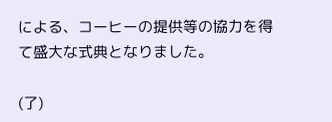による、コーヒーの提供等の協力を得て盛大な式典となりました。

(了)